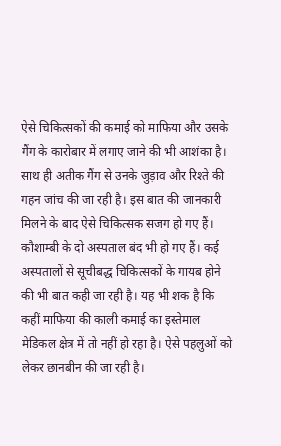ऐसे चिकित्सकों की कमाई को माफिया और उसके गैंग के कारोबार में लगाए जाने की भी आशंका है। साथ ही अतीक गैंग से उनके जुड़ाव और रिश्ते की गहन जांच की जा रही है। इस बात की जानकारी मिलने के बाद ऐसे चिकित्सक सजग हो गए हैं। कौशाम्बी के दो अस्पताल बंद भी हो गए हैं। कई अस्पतालों से सूचीबद्ध चिकित्सकों के गायब होने की भी बात कही जा रही है। यह भी शक है कि कहीं माफिया की काली कमाई का इस्तेमाल मेडिकल क्षेत्र में तो नहीं हो रहा है। ऐसे पहलुओं को लेकर छानबीन की जा रही है।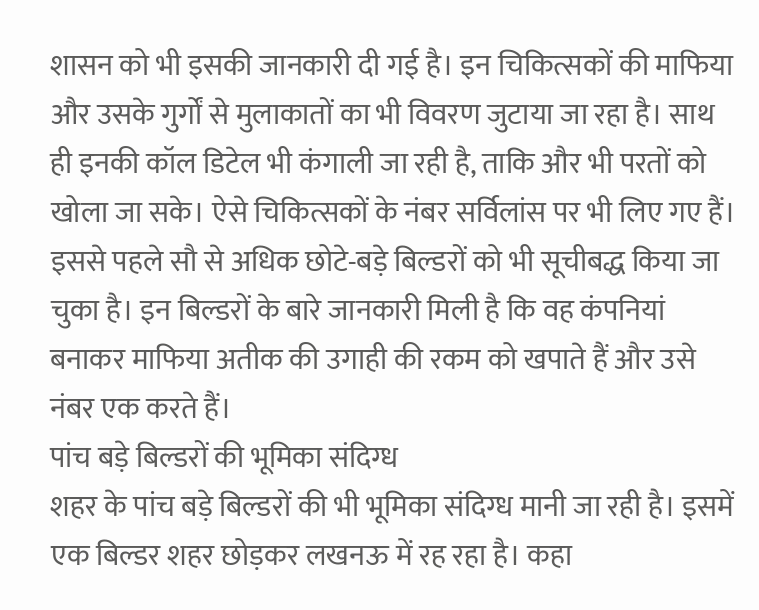शासन को भी इसकी जानकारी दी गई है। इन चिकित्सकों की माफिया और उसके गुर्गों से मुलाकातों का भी विवरण जुटाया जा रहा है। साथ ही इनकी कॉल डिटेल भी कंगाली जा रही है, ताकि और भी परतों को खोला जा सके। ऐसे चिकित्सकों के नंबर सर्विलांस पर भी लिए गए हैं। इससे पहले सौ से अधिक छोटे-बड़े बिल्डरों को भी सूचीबद्ध किया जा चुका है। इन बिल्डरों के बारे जानकारी मिली है कि वह कंपनियां बनाकर माफिया अतीक की उगाही की रकम को खपाते हैं और उसे नंबर एक करते हैं।
पांच बड़े बिल्डरों की भूमिका संदिग्ध
शहर के पांच बड़े बिल्डरों की भी भूमिका संदिग्ध मानी जा रही है। इसमें एक बिल्डर शहर छोड़कर लखनऊ में रह रहा है। कहा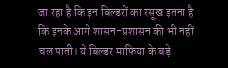जा रहा है कि इन बिल्डरों का रसूख इतना है कि इनके आगे शासन-प्रशासन की भी नहीं चल पाती। ये बिल्डर माफिया के बड़े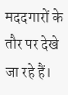मददगारों के तौर पर देखे जा रहे हैं।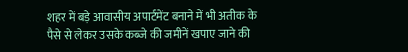शहर में बड़े आवासीय अपार्टमेंट बनाने में भी अतीक के पैसे से लेकर उसके कब्जे की जमीनें खपाए जाने की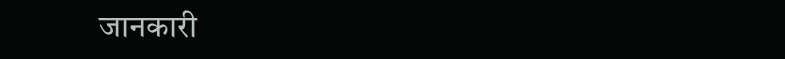जानकारी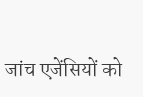जांच एजेंसियों को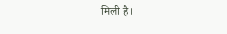मिली है।